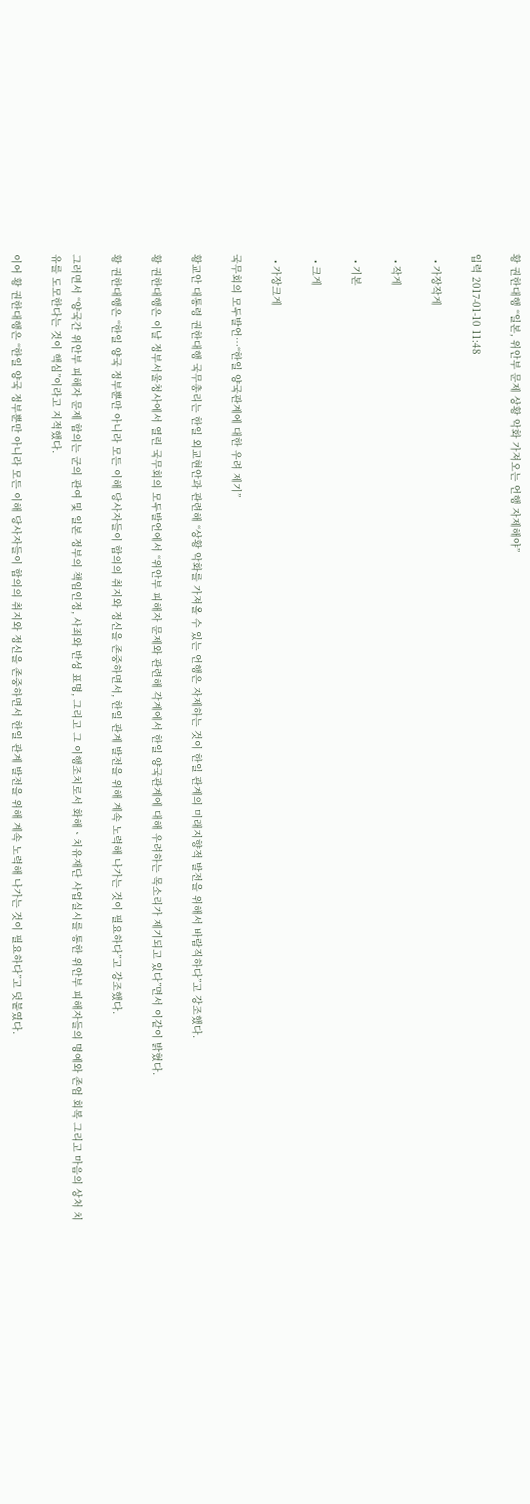황 권한대행 “일본, 위안부 문제 상황 악화 가져오는 언행 자제해야”

입력 2017-01-10 11:48

  • 가장작게

  • 작게

  • 기본

  • 크게

  • 가장크게

국무회의 모두발언…“한일 양국관계에 대한 우려 제기”

황교안 대통령 권한대행 국무총리는 한일 외교현안과 관련해 “상황 악화를 가져올 수 있는 언행은 자제하는 것이 한일 관계의 미래지향적 발전을 위해서 바람직하다”고 강조했다.

황 권한대행은 이날 정부서울청사에서 열린 국무회의 모두발언에서 “위안부 피해자 문제와 관련해 각계에서 한일 양국관계에 대해 우려하는 목소리가 제기되고 있다”면서 이같이 밝혔다.

황 권한대행은 “한일 양국 정부뿐만 아니라 모든 이해 당사자들이 합의의 취지와 정신을 존중하면서, 한일 관계 발전을 위해 계속 노력해 나가는 것이 필요하다”고 강조했다.

그러면서 “양국간 위안부 피해자 문제 합의는 군의 관여 및 일본 정부의 책임인정, 사죄와 반성 표명, 그리고 그 이행조치로서 화해ㆍ치유재단 사업실시를 통한 위안부 피해자들의 명예와 존엄 회복 그리고 마음의 상처 치유를 도모한다는 것이 핵심”이라고 지적했다.

이어 황 권한대행은 “한일 양국 정부뿐만 아니라 모든 이해 당사자들이 합의의 취지와 정신을 존중하면서 한일 관계 발전을 위해 계속 노력해 나가는 것이 필요하다”고 덧붙였다.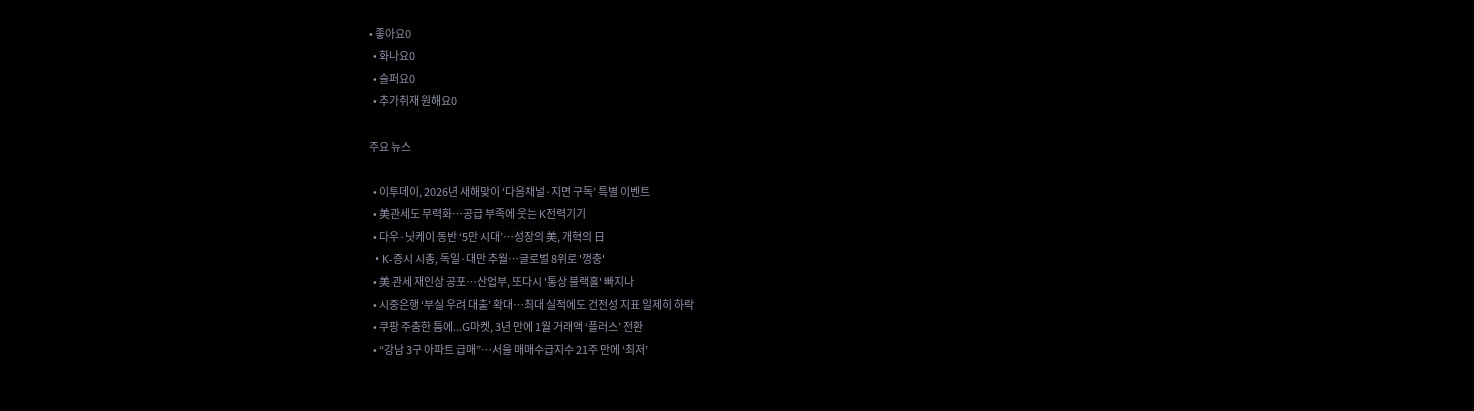• 좋아요0
  • 화나요0
  • 슬퍼요0
  • 추가취재 원해요0

주요 뉴스

  • 이투데이, 2026년 새해맞이 ‘다음채널·지면 구독’ 특별 이벤트
  • 美관세도 무력화…공급 부족에 웃는 K전력기기
  • 다우·닛케이 동반 ‘5만 시대’⋯성장의 美, 개혁의 日
  • K-증시 시총, 독일·대만 추월…글로벌 8위로 '껑충'
  • 美 관세 재인상 공포⋯산업부, 또다시 '통상 블랙홀' 빠지나
  • 시중은행 ‘부실 우려 대출’ 확대…최대 실적에도 건전성 지표 일제히 하락
  • 쿠팡 주춤한 틈에...G마켓, 3년 만에 1월 거래액 ‘플러스’ 전환
  • “강남 3구 아파트 급매”…서울 매매수급지수 21주 만에 ‘최저’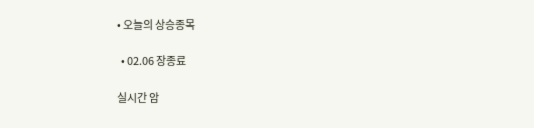• 오늘의 상승종목

  • 02.06 장종료

실시간 암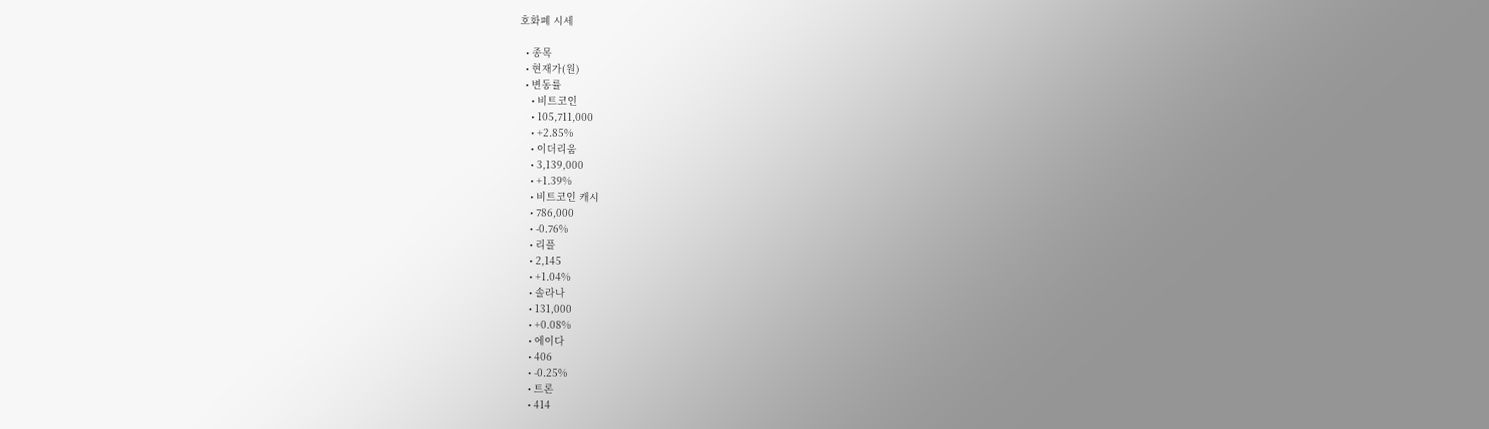호화폐 시세

  • 종목
  • 현재가(원)
  • 변동률
    • 비트코인
    • 105,711,000
    • +2.85%
    • 이더리움
    • 3,139,000
    • +1.39%
    • 비트코인 캐시
    • 786,000
    • -0.76%
    • 리플
    • 2,145
    • +1.04%
    • 솔라나
    • 131,000
    • +0.08%
    • 에이다
    • 406
    • -0.25%
    • 트론
    • 414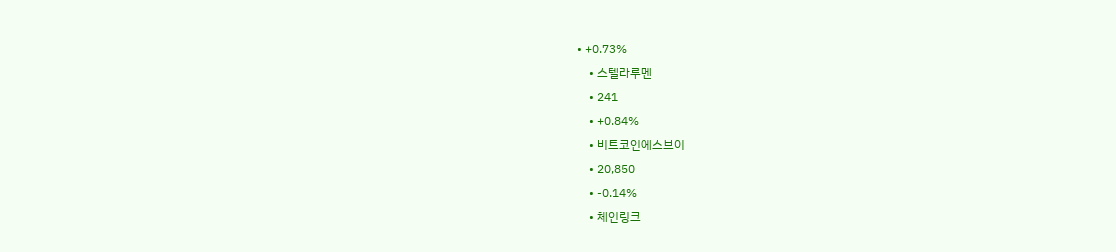• +0.73%
    • 스텔라루멘
    • 241
    • +0.84%
    • 비트코인에스브이
    • 20,850
    • -0.14%
    • 체인링크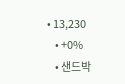• 13,230
    • +0%
    • 샌드박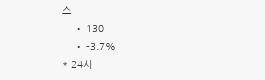스
    • 130
    • -3.7%
* 24시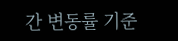간 변동률 기준